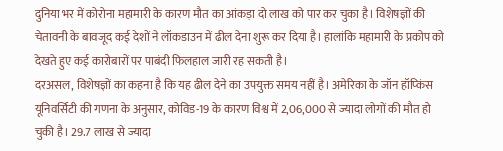दुनिया भर में कोरोना महामारी के कारण मौत का आंकड़ा दो लाख को पार कर चुका है। विशेषज्ञों की चेतावनी के बावजूद कई देशों ने लॉकडाउन में ढील देना शुरू कर दिया है। हालांकि महामारी के प्रकोप को देखते हुए कई कारोबारों पर पाबंदी फिलहाल जारी रह सकती है।
दरअसल, विशेषज्ञों का कहना है कि यह ढील देने का उपयुक्त समय नहीं है। अमेरिका के जॉन हॉप्किंस यूनिवर्सिटी की गणना के अनुसार, कोविड-19 के कारण विश्व में 2,06,000 से ज्यादा लोगों की मौत हो चुकी है। 29.7 लाख से ज्यादा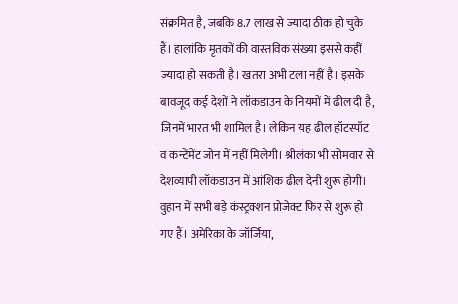संक्रमित है, जबकि 8.7 लाख से ज्यादा ठीक हो चुके हैं। हालांकि मृतकों की वास्तविक संख्या इससे कहीं ज्यादा हो सकती है। खतरा अभी टला नहीं है। इसके बावजूद कई देशों ने लॉकडाउन के नियमों में ढील दी है, जिनमें भारत भी शामिल है। लेकिन यह ढील हॉटस्पॉट व कन्टेंमेंट जोन में नहीं मिलेगी। श्रीलंका भी सोमवार से देशव्यापी लॉकडाउन में आंशिक ढील देनी शुरू होगी। वुहान में सभी बड़े कंस्ट्रक्शन प्रोजेक्ट फिर से शुरू हो गए हैं। अमेरिका के जॉर्जिया,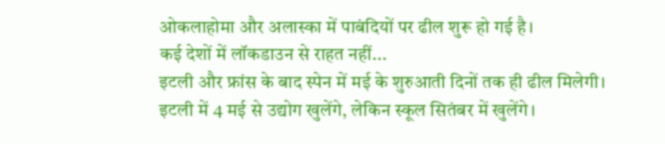ओकलाहोमा और अलास्का में पाबंदियों पर ढील शुरू हो गई है।
कई देशों में लॉकडाउन से राहत नहीं...
इटली और फ्रांस के बाद स्पेन में मई के शुरुआती दिनों तक ही ढील मिलेगी। इटली में 4 मई से उद्योग खुलेंगे, लेकिन स्कूल सितंबर में खुलेंगे।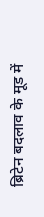ब्रिटेन बदलाव के मूड में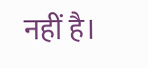नहीं है।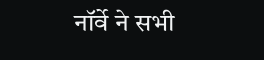नॉर्वे ने सभी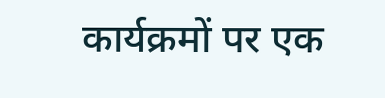कार्यक्रमों पर एक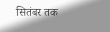सितंबर तक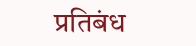प्रतिबंध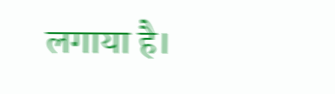लगाया है।